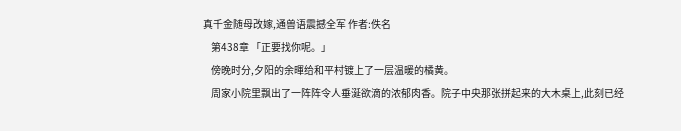真千金随母改嫁,通兽语震撼全军 作者:佚名
    第438章 「正要找你呢。」
    傍晚时分,夕阳的余暉给和平村镀上了一层温暖的橘黄。
    周家小院里飘出了一阵阵令人垂涎欲滴的浓郁肉香。院子中央那张拼起来的大木桌上,此刻已经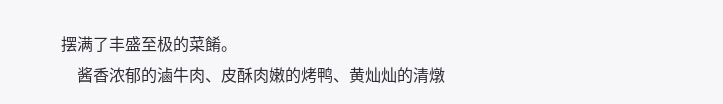摆满了丰盛至极的菜餚。
    酱香浓郁的滷牛肉、皮酥肉嫩的烤鸭、黄灿灿的清燉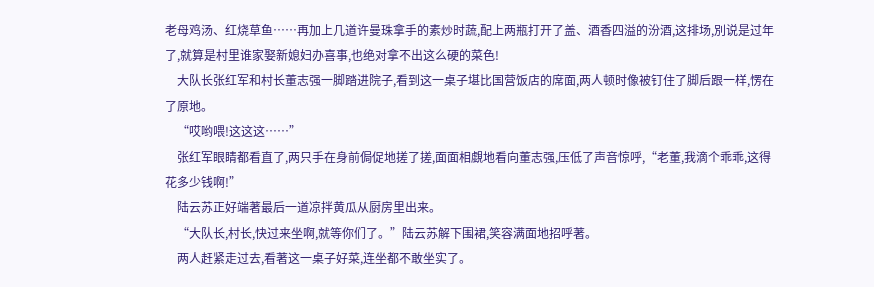老母鸡汤、红烧草鱼……再加上几道许曼珠拿手的素炒时蔬,配上两瓶打开了盖、酒香四溢的汾酒,这排场,別说是过年了,就算是村里谁家娶新媳妇办喜事,也绝对拿不出这么硬的菜色!
    大队长张红军和村长董志强一脚踏进院子,看到这一桌子堪比国营饭店的席面,两人顿时像被钉住了脚后跟一样,愣在了原地。
    “哎哟喂!这这这……”
    张红军眼睛都看直了,两只手在身前侷促地搓了搓,面面相覷地看向董志强,压低了声音惊呼,“老董,我滴个乖乖,这得花多少钱啊!”
    陆云苏正好端著最后一道凉拌黄瓜从厨房里出来。
    “大队长,村长,快过来坐啊,就等你们了。”陆云苏解下围裙,笑容满面地招呼著。
    两人赶紧走过去,看著这一桌子好菜,连坐都不敢坐实了。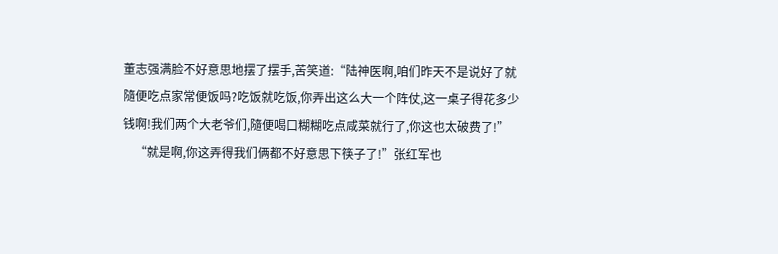董志强满脸不好意思地摆了摆手,苦笑道:“陆神医啊,咱们昨天不是说好了就隨便吃点家常便饭吗?吃饭就吃饭,你弄出这么大一个阵仗,这一桌子得花多少钱啊!我们两个大老爷们,隨便喝口糊糊吃点咸菜就行了,你这也太破费了!”
    “就是啊,你这弄得我们俩都不好意思下筷子了!”张红军也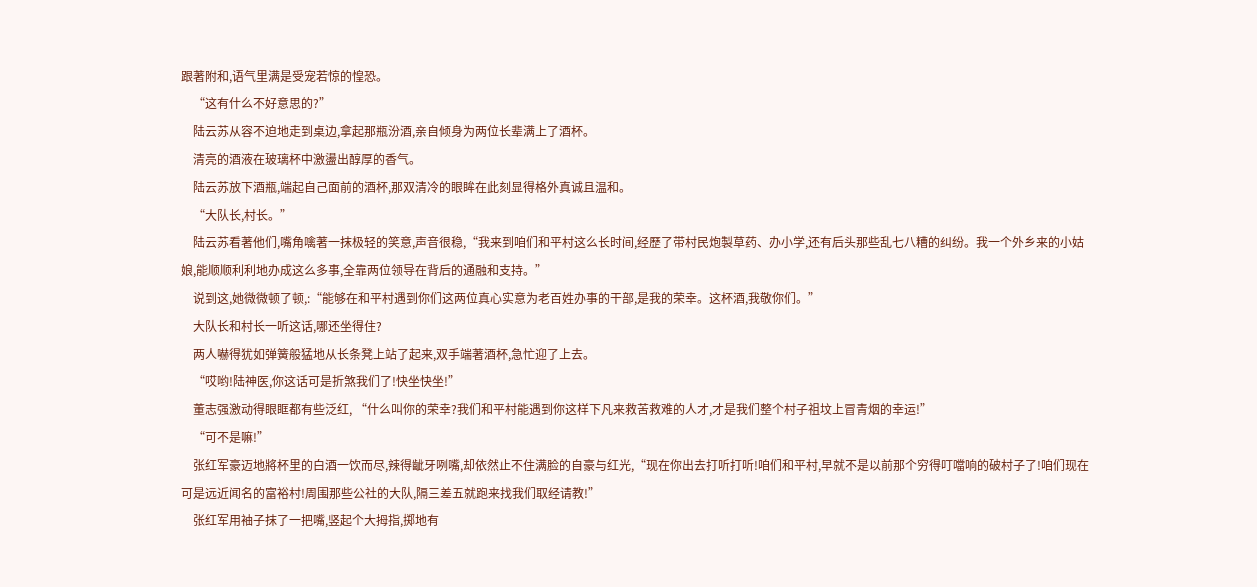跟著附和,语气里满是受宠若惊的惶恐。
    “这有什么不好意思的?”
    陆云苏从容不迫地走到桌边,拿起那瓶汾酒,亲自倾身为两位长辈满上了酒杯。
    清亮的酒液在玻璃杯中激盪出醇厚的香气。
    陆云苏放下酒瓶,端起自己面前的酒杯,那双清冷的眼眸在此刻显得格外真诚且温和。
    “大队长,村长。”
    陆云苏看著他们,嘴角噙著一抹极轻的笑意,声音很稳,“我来到咱们和平村这么长时间,经歷了带村民炮製草药、办小学,还有后头那些乱七八糟的纠纷。我一个外乡来的小姑娘,能顺顺利利地办成这么多事,全靠两位领导在背后的通融和支持。”
    说到这,她微微顿了顿,:“能够在和平村遇到你们这两位真心实意为老百姓办事的干部,是我的荣幸。这杯酒,我敬你们。”
    大队长和村长一听这话,哪还坐得住?
    两人嚇得犹如弹簧般猛地从长条凳上站了起来,双手端著酒杯,急忙迎了上去。
    “哎哟!陆神医,你这话可是折煞我们了!快坐快坐!”
    董志强激动得眼眶都有些泛红, “什么叫你的荣幸?我们和平村能遇到你这样下凡来救苦救难的人才,才是我们整个村子祖坟上冒青烟的幸运!”
    “可不是嘛!”
    张红军豪迈地將杯里的白酒一饮而尽,辣得齜牙咧嘴,却依然止不住满脸的自豪与红光,“现在你出去打听打听!咱们和平村,早就不是以前那个穷得叮噹响的破村子了!咱们现在可是远近闻名的富裕村!周围那些公社的大队,隔三差五就跑来找我们取经请教!”
    张红军用袖子抹了一把嘴,竖起个大拇指,掷地有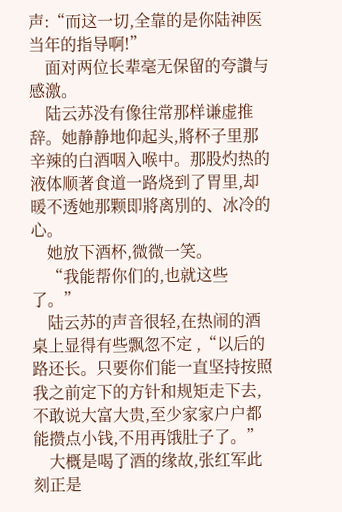声:“而这一切,全靠的是你陆神医当年的指导啊!”
    面对两位长辈毫无保留的夸讚与感激。
    陆云苏没有像往常那样谦虚推辞。她静静地仰起头,將杯子里那辛辣的白酒咽入喉中。那股灼热的液体顺著食道一路烧到了胃里,却暖不透她那颗即將离別的、冰冷的心。
    她放下酒杯,微微一笑。
    “我能帮你们的,也就这些了。”
    陆云苏的声音很轻,在热闹的酒桌上显得有些飘忽不定 ,“以后的路还长。只要你们能一直坚持按照我之前定下的方针和规矩走下去,不敢说大富大贵,至少家家户户都能攒点小钱,不用再饿肚子了。”
    大概是喝了酒的缘故,张红军此刻正是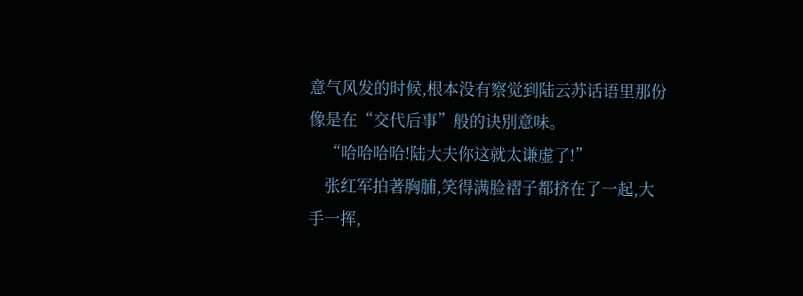意气风发的时候,根本没有察觉到陆云苏话语里那份像是在“交代后事”般的诀別意味。
    “哈哈哈哈!陆大夫你这就太谦虚了!”
    张红军拍著胸脯,笑得满脸褶子都挤在了一起,大手一挥,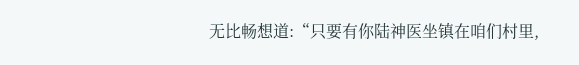无比畅想道:“只要有你陆神医坐镇在咱们村里,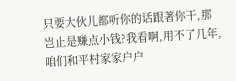只要大伙儿都听你的话跟著你干,那岂止是赚点小钱?我看啊,用不了几年,咱们和平村家家户户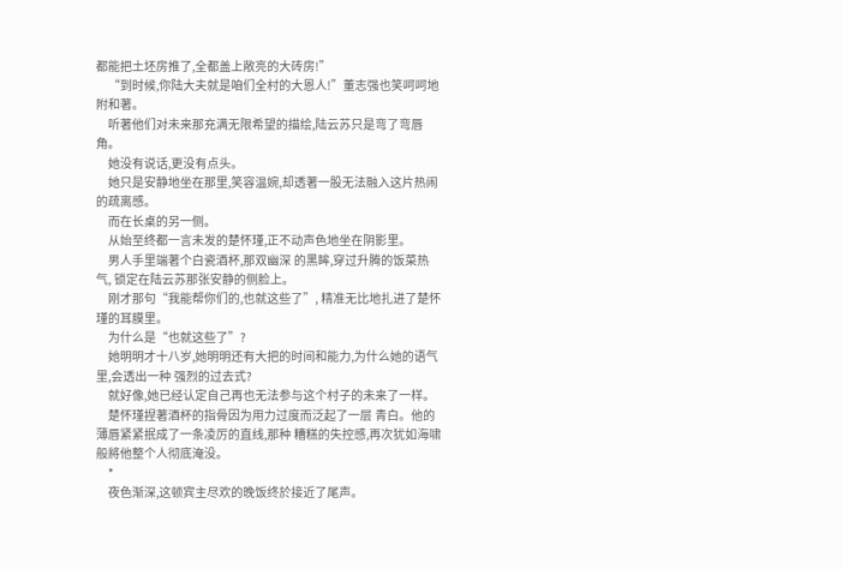都能把土坯房推了,全都盖上敞亮的大砖房!”
    “到时候,你陆大夫就是咱们全村的大恩人!”董志强也笑呵呵地附和著。
    听著他们对未来那充满无限希望的描绘,陆云苏只是弯了弯唇角。
    她没有说话,更没有点头。
    她只是安静地坐在那里,笑容温婉,却透著一股无法融入这片热闹的疏离感。
    而在长桌的另一侧。
    从始至终都一言未发的楚怀瑾,正不动声色地坐在阴影里。
    男人手里端著个白瓷酒杯,那双幽深 的黑眸,穿过升腾的饭菜热气, 锁定在陆云苏那张安静的侧脸上。
    刚才那句“我能帮你们的,也就这些了”, 精准无比地扎进了楚怀瑾的耳膜里。
    为什么是“也就这些了”?
    她明明才十八岁,她明明还有大把的时间和能力,为什么她的语气里,会透出一种 强烈的过去式?
    就好像,她已经认定自己再也无法参与这个村子的未来了一样。
    楚怀瑾捏著酒杯的指骨因为用力过度而泛起了一层 青白。他的薄唇紧紧抿成了一条凌厉的直线,那种 糟糕的失控感,再次犹如海啸般將他整个人彻底淹没。
    *
    夜色渐深,这顿宾主尽欢的晚饭终於接近了尾声。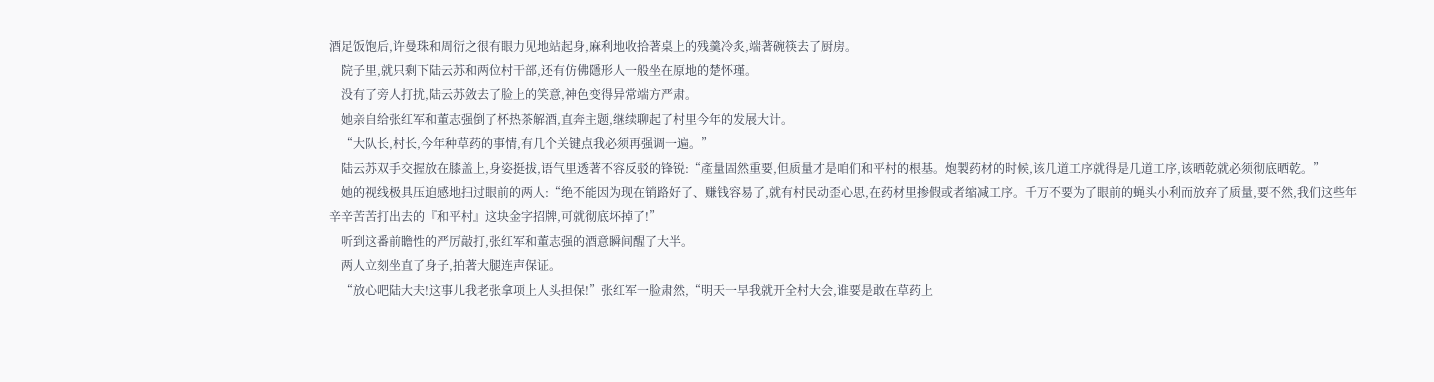酒足饭饱后,许曼珠和周衍之很有眼力见地站起身,麻利地收拾著桌上的残羹冷炙,端著碗筷去了厨房。
    院子里,就只剩下陆云苏和两位村干部,还有仿佛隱形人一般坐在原地的楚怀瑾。
    没有了旁人打扰,陆云苏敛去了脸上的笑意,神色变得异常端方严肃。
    她亲自给张红军和董志强倒了杯热茶解酒,直奔主题,继续聊起了村里今年的发展大计。
    “大队长,村长,今年种草药的事情,有几个关键点我必须再强调一遍。”
    陆云苏双手交握放在膝盖上,身姿挺拔,语气里透著不容反驳的锋锐:“產量固然重要,但质量才是咱们和平村的根基。炮製药材的时候,该几道工序就得是几道工序,该晒乾就必须彻底晒乾。”
    她的视线极具压迫感地扫过眼前的两人:“绝不能因为现在销路好了、赚钱容易了,就有村民动歪心思,在药材里掺假或者缩减工序。千万不要为了眼前的蝇头小利而放弃了质量,要不然,我们这些年辛辛苦苦打出去的『和平村』这块金字招牌,可就彻底坏掉了!”
    听到这番前瞻性的严厉敲打,张红军和董志强的酒意瞬间醒了大半。
    两人立刻坐直了身子,拍著大腿连声保证。
    “放心吧陆大夫!这事儿我老张拿项上人头担保!”张红军一脸肃然,“明天一早我就开全村大会,谁要是敢在草药上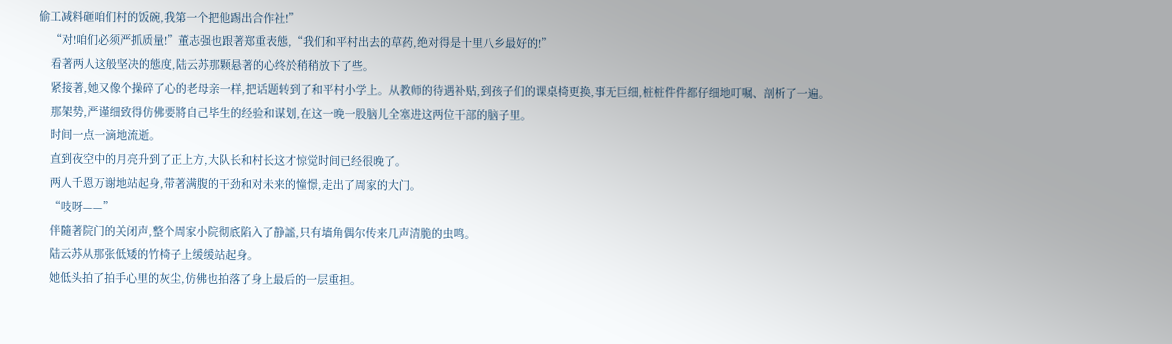偷工减料砸咱们村的饭碗,我第一个把他踢出合作社!”
    “对!咱们必须严抓质量!”董志强也跟著郑重表態,“我们和平村出去的草药,绝对得是十里八乡最好的!”
    看著两人这般坚决的態度,陆云苏那颗悬著的心终於稍稍放下了些。
    紧接著,她又像个操碎了心的老母亲一样,把话题转到了和平村小学上。从教师的待遇补贴,到孩子们的课桌椅更换,事无巨细,桩桩件件都仔细地叮嘱、剖析了一遍。
    那架势,严谨细致得仿佛要將自己毕生的经验和谋划,在这一晚一股脑儿全塞进这两位干部的脑子里。
    时间一点一滴地流逝。
    直到夜空中的月亮升到了正上方,大队长和村长这才惊觉时间已经很晚了。
    两人千恩万谢地站起身,带著满腹的干劲和对未来的憧憬,走出了周家的大门。
    “吱呀——”
    伴隨著院门的关闭声,整个周家小院彻底陷入了静謐,只有墙角偶尔传来几声清脆的虫鸣。
    陆云苏从那张低矮的竹椅子上缓缓站起身。
    她低头拍了拍手心里的灰尘,仿佛也拍落了身上最后的一层重担。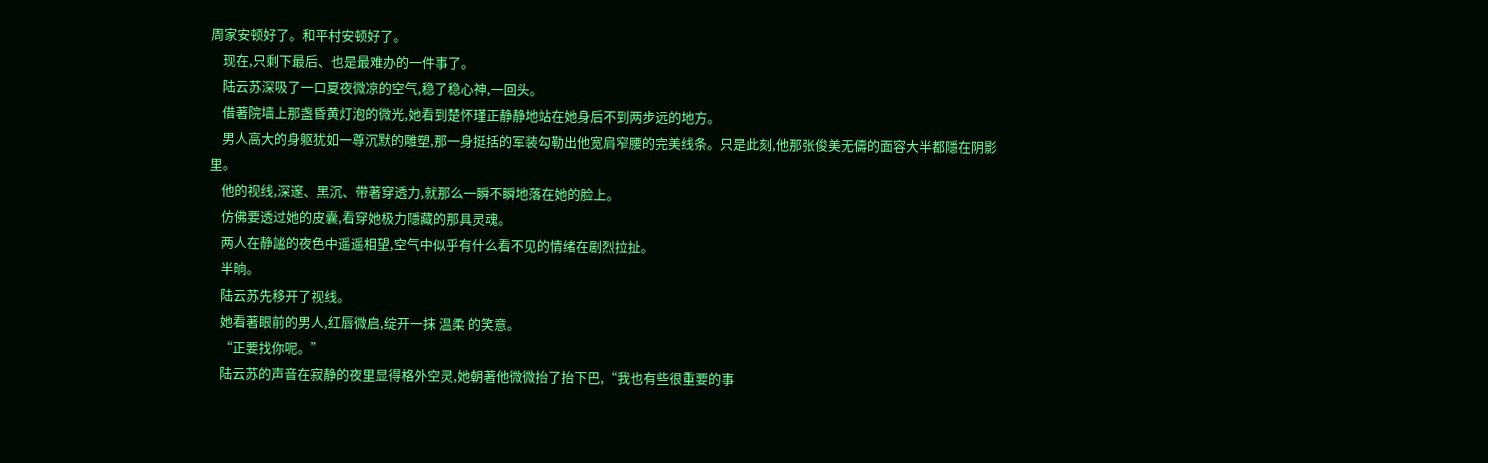周家安顿好了。和平村安顿好了。
    现在,只剩下最后、也是最难办的一件事了。
    陆云苏深吸了一口夏夜微凉的空气,稳了稳心神,一回头。
    借著院墙上那盏昏黄灯泡的微光,她看到楚怀瑾正静静地站在她身后不到两步远的地方。
    男人高大的身躯犹如一尊沉默的雕塑,那一身挺括的军装勾勒出他宽肩窄腰的完美线条。只是此刻,他那张俊美无儔的面容大半都隱在阴影里。
    他的视线,深邃、黑沉、带著穿透力,就那么一瞬不瞬地落在她的脸上。
    仿佛要透过她的皮囊,看穿她极力隱藏的那具灵魂。
    两人在静謐的夜色中遥遥相望,空气中似乎有什么看不见的情绪在剧烈拉扯。
    半晌。
    陆云苏先移开了视线。
    她看著眼前的男人,红唇微启,绽开一抹 温柔 的笑意。
    “正要找你呢。”
    陆云苏的声音在寂静的夜里显得格外空灵,她朝著他微微抬了抬下巴,“我也有些很重要的事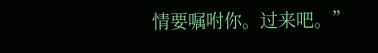情要嘱咐你。过来吧。”